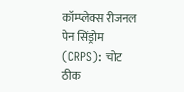कॉम्प्लेक्स रीजनल पेन सिंड्रोम (CRPS): चोट ठीक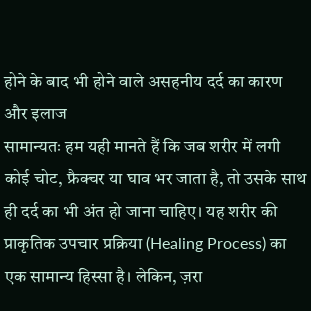होने के बाद भी होने वाले असहनीय दर्द का कारण और इलाज
सामान्यतः हम यही मानते हैं कि जब शरीर में लगी कोई चोट, फ्रैक्चर या घाव भर जाता है, तो उसके साथ ही दर्द का भी अंत हो जाना चाहिए। यह शरीर की प्राकृतिक उपचार प्रक्रिया (Healing Process) का एक सामान्य हिस्सा है। लेकिन, ज़रा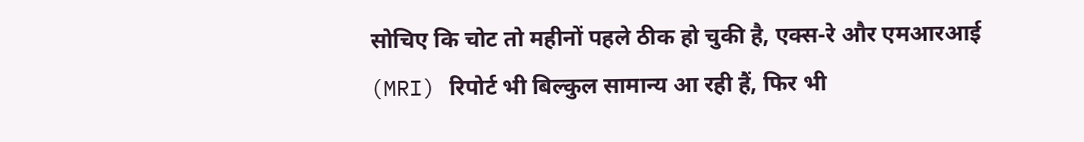सोचिए कि चोट तो महीनों पहले ठीक हो चुकी है, एक्स-रे और एमआरआई (MRI) रिपोर्ट भी बिल्कुल सामान्य आ रही हैं, फिर भी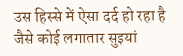उस हिस्से में ऐसा दर्द हो रहा है जैसे कोई लगातार सुइयां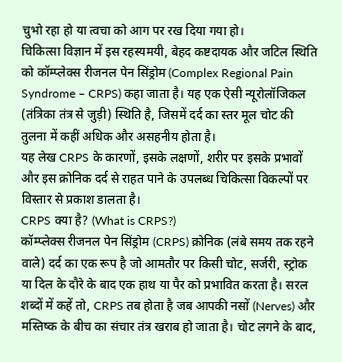चुभो रहा हो या त्वचा को आग पर रख दिया गया हो।
चिकित्सा विज्ञान में इस रहस्यमयी, बेहद कष्टदायक और जटिल स्थिति को कॉम्प्लेक्स रीजनल पेन सिंड्रोम (Complex Regional Pain Syndrome – CRPS) कहा जाता है। यह एक ऐसी न्यूरोलॉजिकल (तंत्रिका तंत्र से जुड़ी) स्थिति है, जिसमें दर्द का स्तर मूल चोट की तुलना में कहीं अधिक और असहनीय होता है।
यह लेख CRPS के कारणों, इसके लक्षणों, शरीर पर इसके प्रभावों और इस क्रोनिक दर्द से राहत पाने के उपलब्ध चिकित्सा विकल्पों पर विस्तार से प्रकाश डालता है।
CRPS क्या है? (What is CRPS?)
कॉम्प्लेक्स रीजनल पेन सिंड्रोम (CRPS) क्रोनिक (लंबे समय तक रहने वाले) दर्द का एक रूप है जो आमतौर पर किसी चोट, सर्जरी, स्ट्रोक या दिल के दौरे के बाद एक हाथ या पैर को प्रभावित करता है। सरल शब्दों में कहें तो, CRPS तब होता है जब आपकी नसों (Nerves) और मस्तिष्क के बीच का संचार तंत्र खराब हो जाता है। चोट लगने के बाद,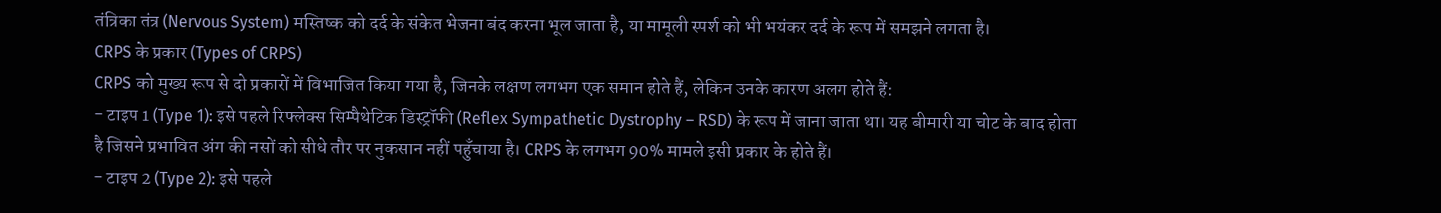तंत्रिका तंत्र (Nervous System) मस्तिष्क को दर्द के संकेत भेजना बंद करना भूल जाता है, या मामूली स्पर्श को भी भयंकर दर्द के रूप में समझने लगता है।
CRPS के प्रकार (Types of CRPS)
CRPS को मुख्य रूप से दो प्रकारों में विभाजित किया गया है, जिनके लक्षण लगभग एक समान होते हैं, लेकिन उनके कारण अलग होते हैं:
- टाइप 1 (Type 1): इसे पहले रिफ्लेक्स सिम्पैथेटिक डिस्ट्रॉफी (Reflex Sympathetic Dystrophy – RSD) के रूप में जाना जाता था। यह बीमारी या चोट के बाद होता है जिसने प्रभावित अंग की नसों को सीधे तौर पर नुकसान नहीं पहुँचाया है। CRPS के लगभग 90% मामले इसी प्रकार के होते हैं।
- टाइप 2 (Type 2): इसे पहले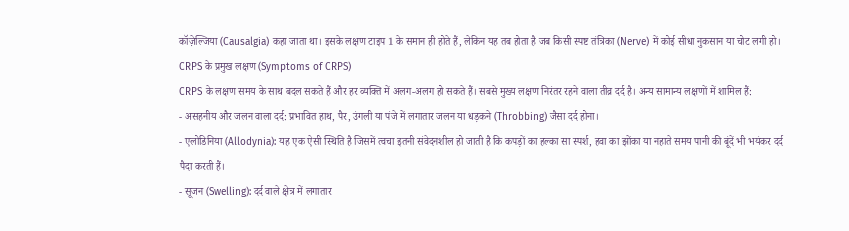कॉज़ेल्जिया (Causalgia) कहा जाता था। इसके लक्षण टाइप 1 के समान ही होते हैं, लेकिन यह तब होता है जब किसी स्पष्ट तंत्रिका (Nerve) में कोई सीधा नुकसान या चोट लगी हो।
CRPS के प्रमुख लक्षण (Symptoms of CRPS)
CRPS के लक्षण समय के साथ बदल सकते हैं और हर व्यक्ति में अलग-अलग हो सकते हैं। सबसे मुख्य लक्षण निरंतर रहने वाला तीव्र दर्द है। अन्य सामान्य लक्षणों में शामिल हैं:
- असहनीय और जलन वाला दर्द: प्रभावित हाथ, पैर, उंगली या पंजे में लगातार जलन या धड़कने (Throbbing) जैसा दर्द होना।
- एलोडिनिया (Allodynia): यह एक ऐसी स्थिति है जिसमें त्वचा इतनी संवेदनशील हो जाती है कि कपड़ों का हल्का सा स्पर्श, हवा का झोंका या नहाते समय पानी की बूंदें भी भयंकर दर्द पैदा करती हैं।
- सूजन (Swelling): दर्द वाले क्षेत्र में लगातार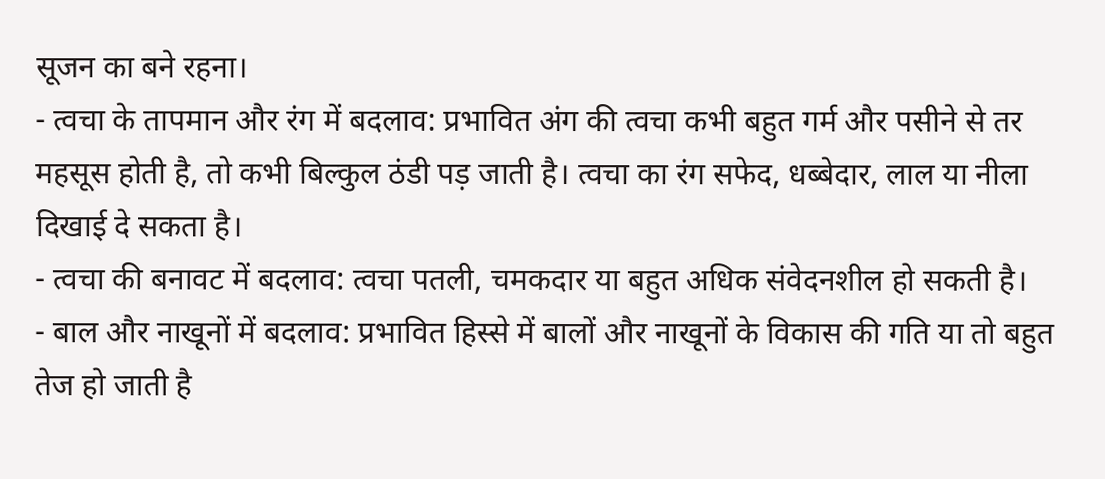सूजन का बने रहना।
- त्वचा के तापमान और रंग में बदलाव: प्रभावित अंग की त्वचा कभी बहुत गर्म और पसीने से तर महसूस होती है, तो कभी बिल्कुल ठंडी पड़ जाती है। त्वचा का रंग सफेद, धब्बेदार, लाल या नीला दिखाई दे सकता है।
- त्वचा की बनावट में बदलाव: त्वचा पतली, चमकदार या बहुत अधिक संवेदनशील हो सकती है।
- बाल और नाखूनों में बदलाव: प्रभावित हिस्से में बालों और नाखूनों के विकास की गति या तो बहुत तेज हो जाती है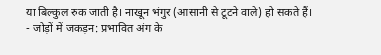या बिल्कुल रुक जाती है। नाखून भंगुर (आसानी से टूटने वाले) हो सकते हैं।
- जोड़ों में जकड़न: प्रभावित अंग के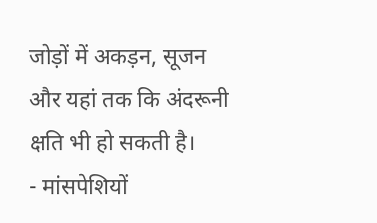जोड़ों में अकड़न, सूजन और यहां तक कि अंदरूनी क्षति भी हो सकती है।
- मांसपेशियों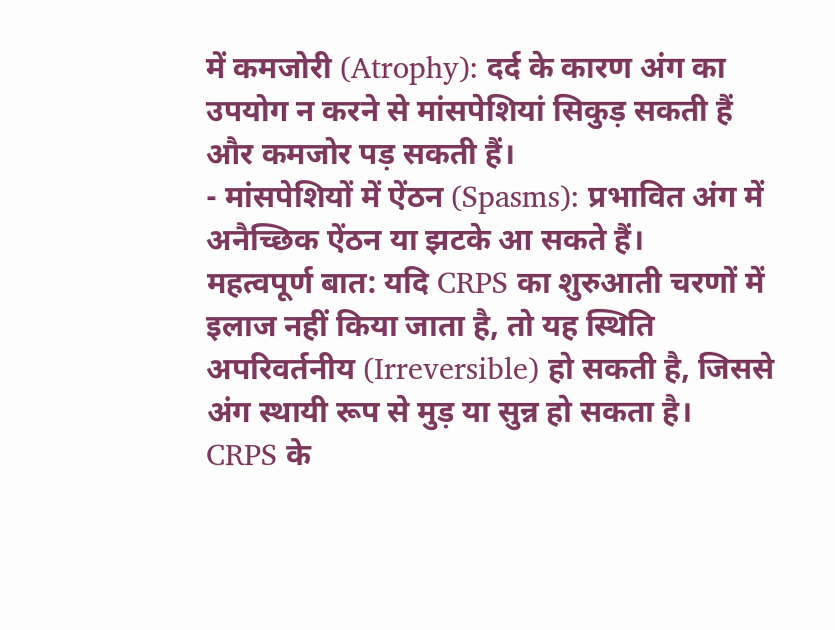में कमजोरी (Atrophy): दर्द के कारण अंग का उपयोग न करने से मांसपेशियां सिकुड़ सकती हैं और कमजोर पड़ सकती हैं।
- मांसपेशियों में ऐंठन (Spasms): प्रभावित अंग में अनैच्छिक ऐंठन या झटके आ सकते हैं।
महत्वपूर्ण बात: यदि CRPS का शुरुआती चरणों में इलाज नहीं किया जाता है, तो यह स्थिति अपरिवर्तनीय (Irreversible) हो सकती है, जिससे अंग स्थायी रूप से मुड़ या सुन्न हो सकता है।
CRPS के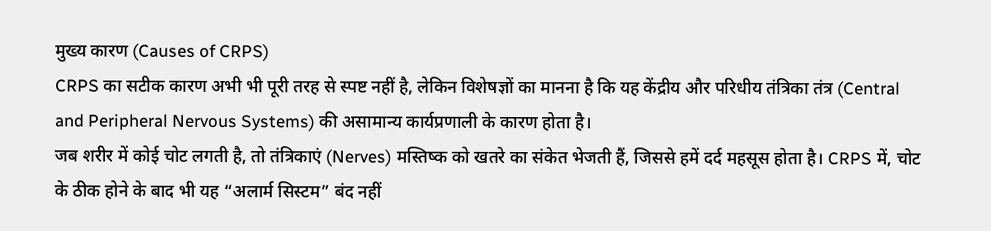मुख्य कारण (Causes of CRPS)
CRPS का सटीक कारण अभी भी पूरी तरह से स्पष्ट नहीं है, लेकिन विशेषज्ञों का मानना है कि यह केंद्रीय और परिधीय तंत्रिका तंत्र (Central and Peripheral Nervous Systems) की असामान्य कार्यप्रणाली के कारण होता है।
जब शरीर में कोई चोट लगती है, तो तंत्रिकाएं (Nerves) मस्तिष्क को खतरे का संकेत भेजती हैं, जिससे हमें दर्द महसूस होता है। CRPS में, चोट के ठीक होने के बाद भी यह “अलार्म सिस्टम” बंद नहीं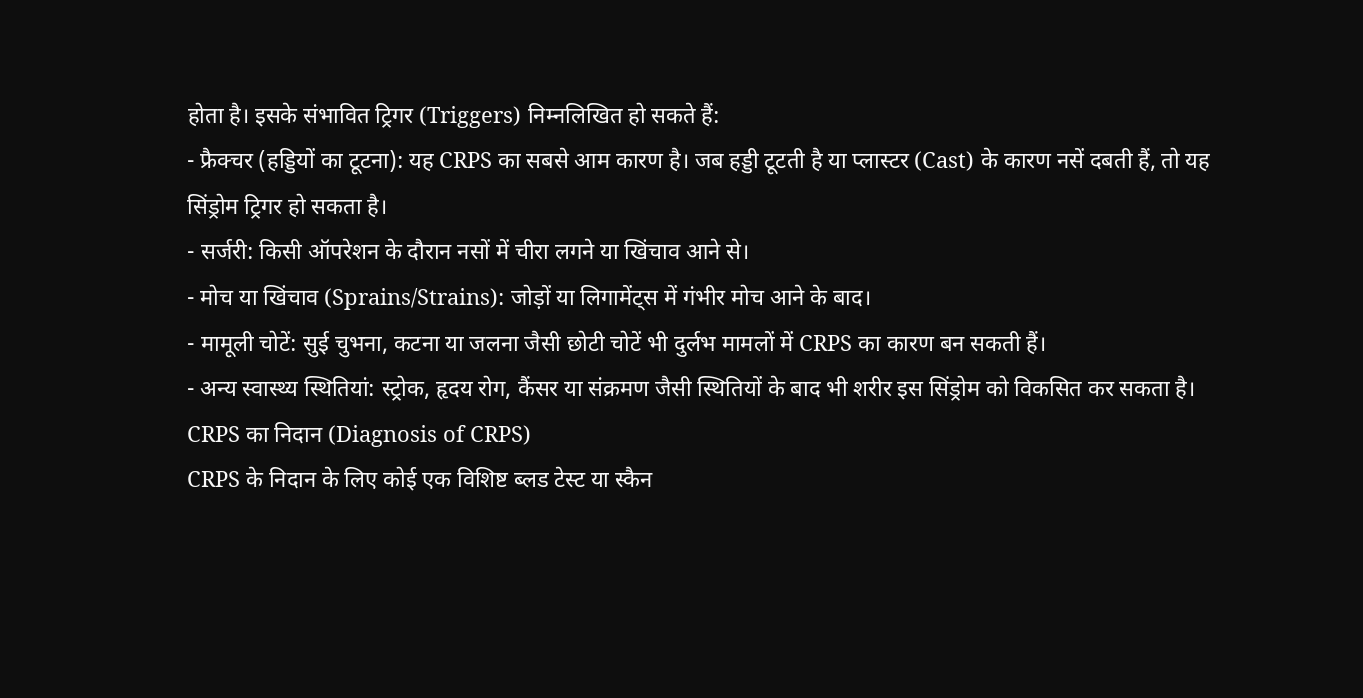होता है। इसके संभावित ट्रिगर (Triggers) निम्नलिखित हो सकते हैं:
- फ्रैक्चर (हड्डियों का टूटना): यह CRPS का सबसे आम कारण है। जब हड्डी टूटती है या प्लास्टर (Cast) के कारण नसें दबती हैं, तो यह सिंड्रोम ट्रिगर हो सकता है।
- सर्जरी: किसी ऑपरेशन के दौरान नसों में चीरा लगने या खिंचाव आने से।
- मोच या खिंचाव (Sprains/Strains): जोड़ों या लिगामेंट्स में गंभीर मोच आने के बाद।
- मामूली चोटें: सुई चुभना, कटना या जलना जैसी छोटी चोटें भी दुर्लभ मामलों में CRPS का कारण बन सकती हैं।
- अन्य स्वास्थ्य स्थितियां: स्ट्रोक, हृदय रोग, कैंसर या संक्रमण जैसी स्थितियों के बाद भी शरीर इस सिंड्रोम को विकसित कर सकता है।
CRPS का निदान (Diagnosis of CRPS)
CRPS के निदान के लिए कोई एक विशिष्ट ब्लड टेस्ट या स्कैन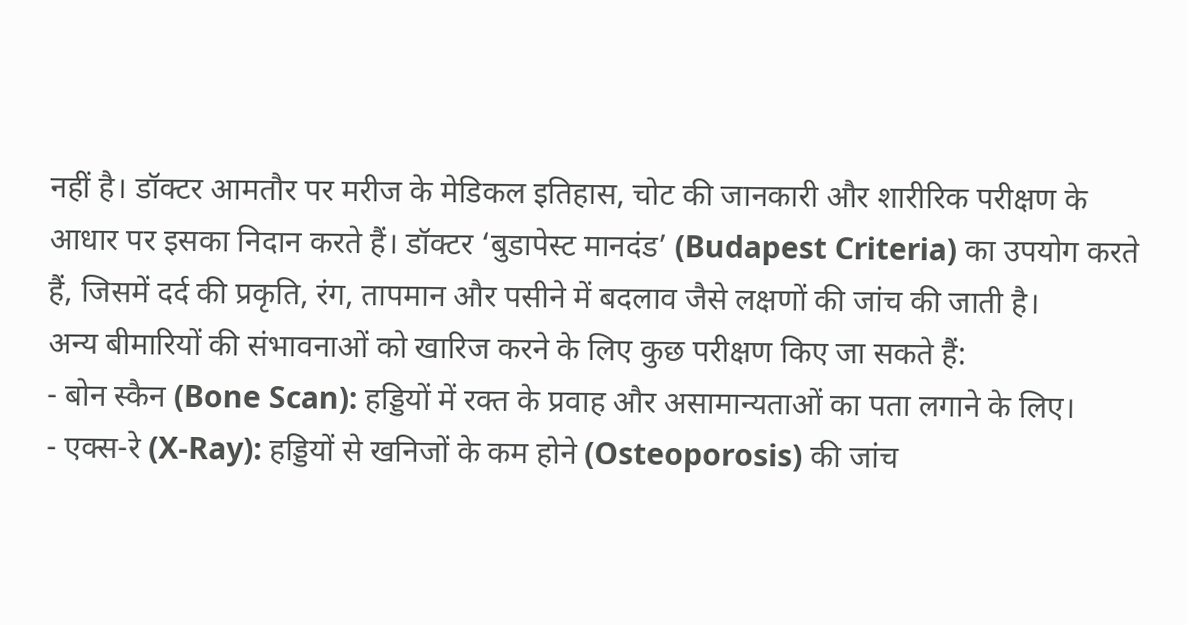नहीं है। डॉक्टर आमतौर पर मरीज के मेडिकल इतिहास, चोट की जानकारी और शारीरिक परीक्षण के आधार पर इसका निदान करते हैं। डॉक्टर ‘बुडापेस्ट मानदंड’ (Budapest Criteria) का उपयोग करते हैं, जिसमें दर्द की प्रकृति, रंग, तापमान और पसीने में बदलाव जैसे लक्षणों की जांच की जाती है।
अन्य बीमारियों की संभावनाओं को खारिज करने के लिए कुछ परीक्षण किए जा सकते हैं:
- बोन स्कैन (Bone Scan): हड्डियों में रक्त के प्रवाह और असामान्यताओं का पता लगाने के लिए।
- एक्स-रे (X-Ray): हड्डियों से खनिजों के कम होने (Osteoporosis) की जांच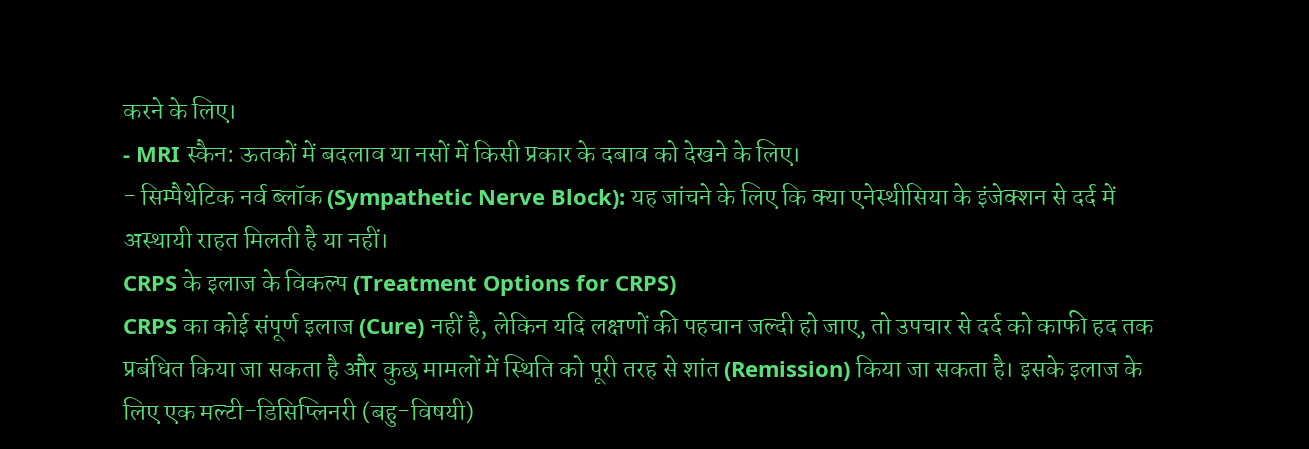करने के लिए।
- MRI स्कैन: ऊतकों में बदलाव या नसों में किसी प्रकार के दबाव को देखने के लिए।
- सिम्पैथेटिक नर्व ब्लॉक (Sympathetic Nerve Block): यह जांचने के लिए कि क्या एनेस्थीसिया के इंजेक्शन से दर्द में अस्थायी राहत मिलती है या नहीं।
CRPS के इलाज के विकल्प (Treatment Options for CRPS)
CRPS का कोई संपूर्ण इलाज (Cure) नहीं है, लेकिन यदि लक्षणों की पहचान जल्दी हो जाए, तो उपचार से दर्द को काफी हद तक प्रबंधित किया जा सकता है और कुछ मामलों में स्थिति को पूरी तरह से शांत (Remission) किया जा सकता है। इसके इलाज के लिए एक मल्टी-डिसिप्लिनरी (बहु-विषयी)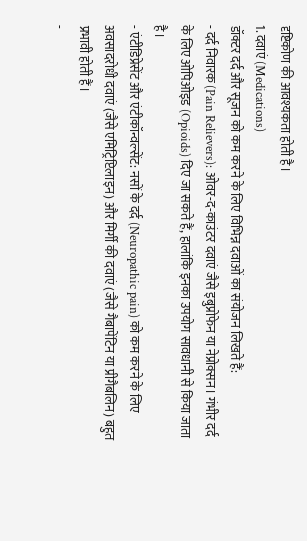दृष्टिकोण की आवश्यकता होती है।
1. दवाएं (Medications)
डॉक्टर दर्द और सूजन को कम करने के लिए विभिन्न दवाओं का संयोजन लिखते हैं:
- दर्द निवारक (Pain Relievers): ओवर-द-काउंटर दवाएं जैसे इबुप्रोफेन या नेप्रोक्सन। गंभीर दर्द के लिए ओपिओइड (Opioids) दिए जा सकते हैं, हालांकि इनका उपयोग सावधानी से किया जाता है।
- एंटीडिप्रेसेंट और एंटीकॉन्वल्सेंट: नसों के दर्द (Neuropathic pain) को कम करने के लिए अवसादरोधी दवाएं (जैसे एमिट्रिप्टिलाइन) और मिर्गी की दवाएं (जैसे गैबापेंटिन या प्रीगैबलिन) बहुत प्रभावी होती हैं।
-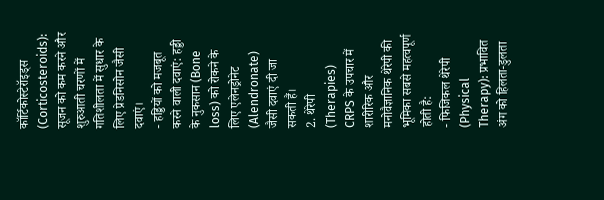कॉर्टिकोस्टेरॉइड्स (Corticosteroids): सूजन को कम करने और शुरुआती चरणों में गतिशीलता में सुधार के लिए प्रेडनिसोन जैसी दवाएं।
- हड्डियों को मजबूत करने वाली दवाएं: हड्डी के नुकसान (Bone loss) को रोकने के लिए एलेनड्रोनेट (Alendronate) जैसी दवाएं दी जा सकती हैं।
2. थेरेपी (Therapies)
CRPS के उपचार में शारीरिक और मनोवैज्ञानिक थेरेपी की भूमिका सबसे महत्वपूर्ण होती है:
- फिजिकल थेरेपी (Physical Therapy): प्रभावित अंग को हिलता-डुलता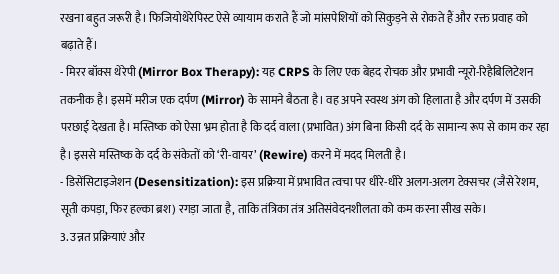रखना बहुत जरूरी है। फिजियोथेरेपिस्ट ऐसे व्यायाम कराते हैं जो मांसपेशियों को सिकुड़ने से रोकते हैं और रक्त प्रवाह को बढ़ाते हैं।
- मिरर बॉक्स थेरेपी (Mirror Box Therapy): यह CRPS के लिए एक बेहद रोचक और प्रभावी न्यूरो-रिहैबिलिटेशन तकनीक है। इसमें मरीज एक दर्पण (Mirror) के सामने बैठता है। वह अपने स्वस्थ अंग को हिलाता है और दर्पण में उसकी परछाई देखता है। मस्तिष्क को ऐसा भ्रम होता है कि दर्द वाला (प्रभावित) अंग बिना किसी दर्द के सामान्य रूप से काम कर रहा है। इससे मस्तिष्क के दर्द के संकेतों को ‘री-वायर’ (Rewire) करने में मदद मिलती है।
- डिसेंसिटाइजेशन (Desensitization): इस प्रक्रिया में प्रभावित त्वचा पर धीरे-धीरे अलग-अलग टेक्सचर (जैसे रेशम, सूती कपड़ा, फिर हल्का ब्रश) रगड़ा जाता है, ताकि तंत्रिका तंत्र अतिसंवेदनशीलता को कम करना सीख सके।
3. उन्नत प्रक्रियाएं और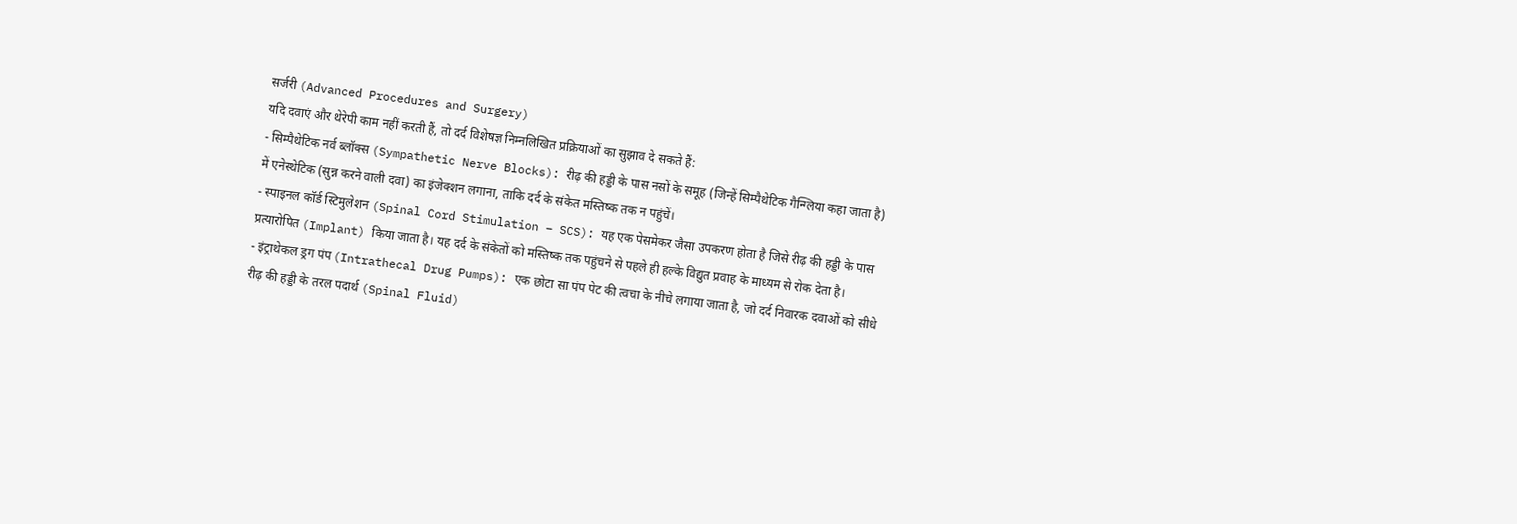सर्जरी (Advanced Procedures and Surgery)
यदि दवाएं और थेरेपी काम नहीं करती हैं, तो दर्द विशेषज्ञ निम्नलिखित प्रक्रियाओं का सुझाव दे सकते हैं:
- सिम्पैथेटिक नर्व ब्लॉक्स (Sympathetic Nerve Blocks): रीढ़ की हड्डी के पास नसों के समूह (जिन्हें सिम्पैथेटिक गैन्ग्लिया कहा जाता है) में एनेस्थेटिक (सुन्न करने वाली दवा) का इंजेक्शन लगाना, ताकि दर्द के संकेत मस्तिष्क तक न पहुंचें।
- स्पाइनल कॉर्ड स्टिमुलेशन (Spinal Cord Stimulation – SCS): यह एक पेसमेकर जैसा उपकरण होता है जिसे रीढ़ की हड्डी के पास प्रत्यारोपित (Implant) किया जाता है। यह दर्द के संकेतों को मस्तिष्क तक पहुंचने से पहले ही हल्के विद्युत प्रवाह के माध्यम से रोक देता है।
- इंट्राथेकल ड्रग पंप (Intrathecal Drug Pumps): एक छोटा सा पंप पेट की त्वचा के नीचे लगाया जाता है, जो दर्द निवारक दवाओं को सीधे रीढ़ की हड्डी के तरल पदार्थ (Spinal Fluid)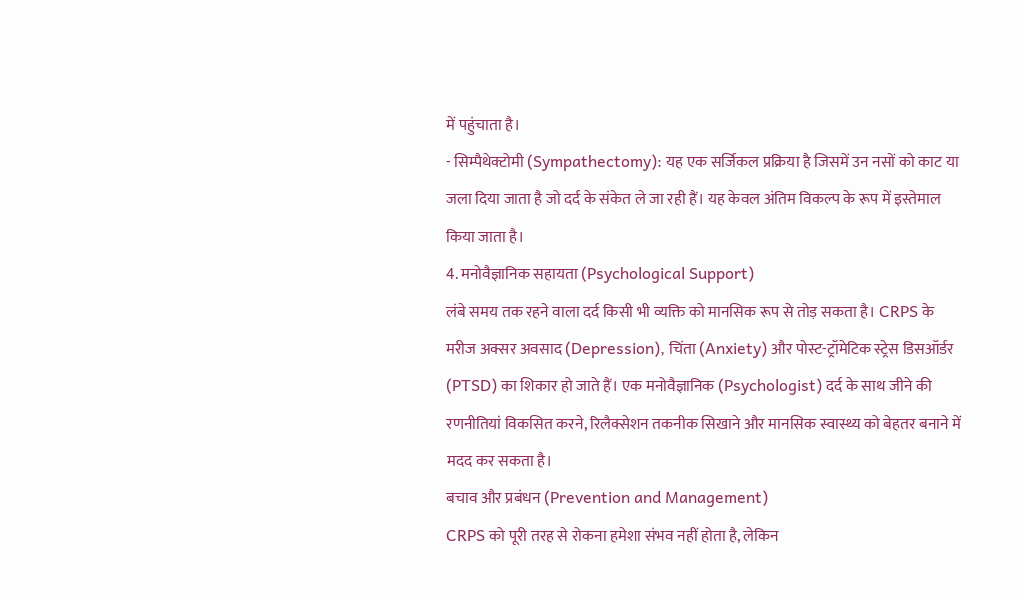में पहुंचाता है।
- सिम्पैथेक्टोमी (Sympathectomy): यह एक सर्जिकल प्रक्रिया है जिसमें उन नसों को काट या जला दिया जाता है जो दर्द के संकेत ले जा रही हैं। यह केवल अंतिम विकल्प के रूप में इस्तेमाल किया जाता है।
4. मनोवैज्ञानिक सहायता (Psychological Support)
लंबे समय तक रहने वाला दर्द किसी भी व्यक्ति को मानसिक रूप से तोड़ सकता है। CRPS के मरीज अक्सर अवसाद (Depression), चिंता (Anxiety) और पोस्ट-ट्रॉमेटिक स्ट्रेस डिसऑर्डर (PTSD) का शिकार हो जाते हैं। एक मनोवैज्ञानिक (Psychologist) दर्द के साथ जीने की रणनीतियां विकसित करने, रिलैक्सेशन तकनीक सिखाने और मानसिक स्वास्थ्य को बेहतर बनाने में मदद कर सकता है।
बचाव और प्रबंधन (Prevention and Management)
CRPS को पूरी तरह से रोकना हमेशा संभव नहीं होता है, लेकिन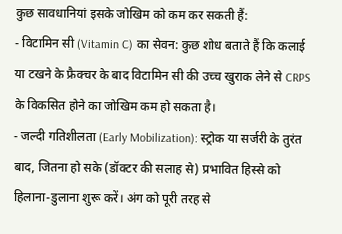कुछ सावधानियां इसके जोखिम को कम कर सकती हैं:
- विटामिन सी (Vitamin C) का सेवन: कुछ शोध बताते हैं कि कलाई या टखने के फ्रैक्चर के बाद विटामिन सी की उच्च खुराक लेने से CRPS के विकसित होने का जोखिम कम हो सकता है।
- जल्दी गतिशीलता (Early Mobilization): स्ट्रोक या सर्जरी के तुरंत बाद, जितना हो सके (डॉक्टर की सलाह से) प्रभावित हिस्से को हिलाना-डुलाना शुरू करें। अंग को पूरी तरह से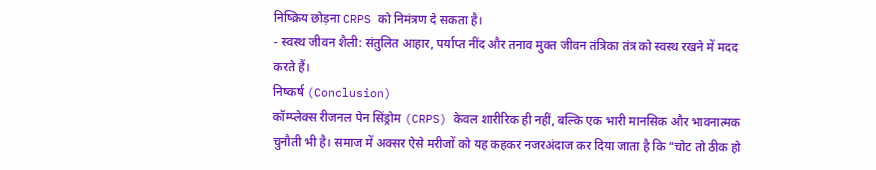निष्क्रिय छोड़ना CRPS को निमंत्रण दे सकता है।
- स्वस्थ जीवन शैली: संतुलित आहार, पर्याप्त नींद और तनाव मुक्त जीवन तंत्रिका तंत्र को स्वस्थ रखने में मदद करते हैं।
निष्कर्ष (Conclusion)
कॉम्प्लेक्स रीजनल पेन सिंड्रोम (CRPS) केवल शारीरिक ही नहीं, बल्कि एक भारी मानसिक और भावनात्मक चुनौती भी है। समाज में अक्सर ऐसे मरीजों को यह कहकर नजरअंदाज कर दिया जाता है कि “चोट तो ठीक हो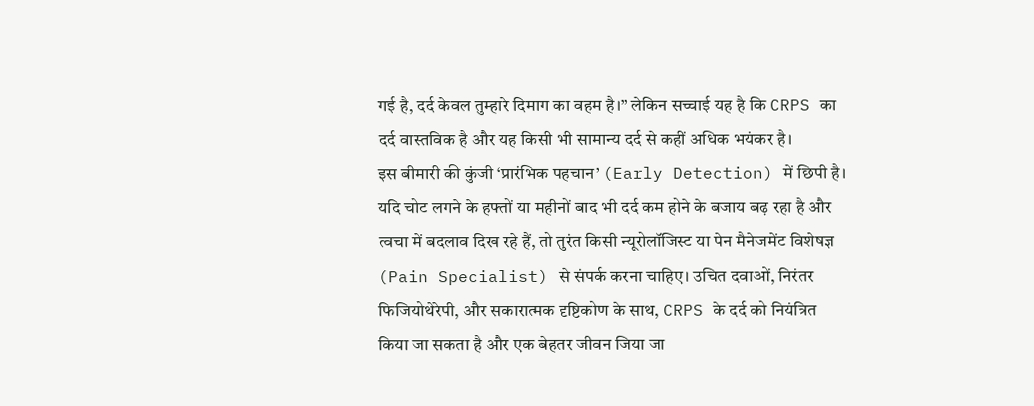गई है, दर्द केवल तुम्हारे दिमाग का वहम है।” लेकिन सच्चाई यह है कि CRPS का दर्द वास्तविक है और यह किसी भी सामान्य दर्द से कहीं अधिक भयंकर है।
इस बीमारी की कुंजी ‘प्रारंभिक पहचान’ (Early Detection) में छिपी है। यदि चोट लगने के हफ्तों या महीनों बाद भी दर्द कम होने के बजाय बढ़ रहा है और त्वचा में बदलाव दिख रहे हैं, तो तुरंत किसी न्यूरोलॉजिस्ट या पेन मैनेजमेंट विशेषज्ञ (Pain Specialist) से संपर्क करना चाहिए। उचित दवाओं, निरंतर फिजियोथेरेपी, और सकारात्मक दृष्टिकोण के साथ, CRPS के दर्द को नियंत्रित किया जा सकता है और एक बेहतर जीवन जिया जा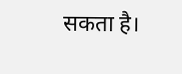सकता है।